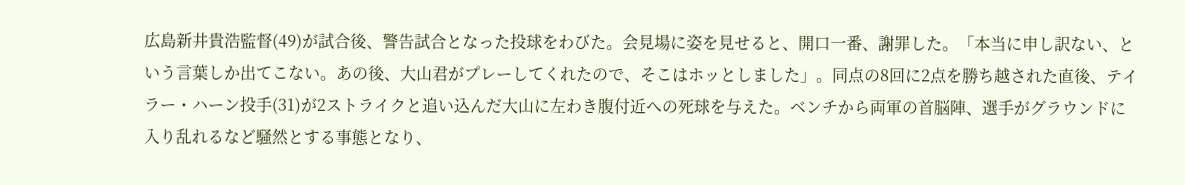広島新井貴浩監督(49)が試合後、警告試合となった投球をわびた。会見場に姿を見せると、開口一番、謝罪した。「本当に申し訳ない、という言葉しか出てこない。あの後、大山君がプレーしてくれたので、そこはホッとしました」。同点の8回に2点を勝ち越された直後、テイラー・ハーン投手(31)が2ストライクと追い込んだ大山に左わき腹付近への死球を与えた。ベンチから両軍の首脳陣、選手がグラウンドに入り乱れるなど騒然とする事態となり、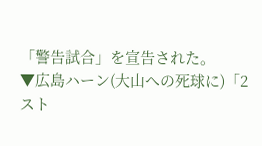「警告試合」を宣告された。
▼広島ハーン(大山への死球に)「2スト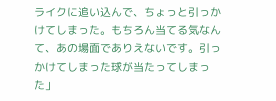ライクに追い込んで、ちょっと引っかけてしまった。もちろん当てる気なんて、あの場面でありえないです。引っかけてしまった球が当たってしまった」